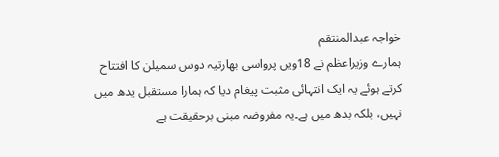خواجہ عبدالمنتقم
ہمارے وزیراعظم نے 18ویں پرواسی بھارتیہ دوس سمیلن کا افتتاح کرتے ہوئے یہ ایک انتہائی مثبت پیغام دیا کہ ہمارا مستقبل یدھ میں نہیں، بلکہ بدھ میں ہے۔یہ مفروضہ مبنی برحقیقت ہے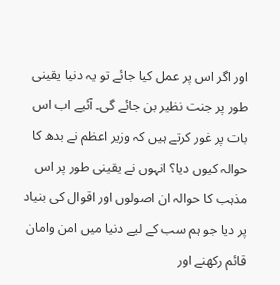اور اگر اس پر عمل کیا جائے تو یہ دنیا یقینی طور پر جنت نظیر بن جائے گی۔ آئیے اب اس بات پر غور کرتے ہیں کہ وزیر اعظم نے بدھ کا حوالہ کیوں دیا؟ انہوں نے یقینی طور پر اس مذہب کا حوالہ ان اصولوں اور اقوال کی بنیاد پر دیا جو ہم سب کے لیے دنیا میں امن وامان قائم رکھنے اور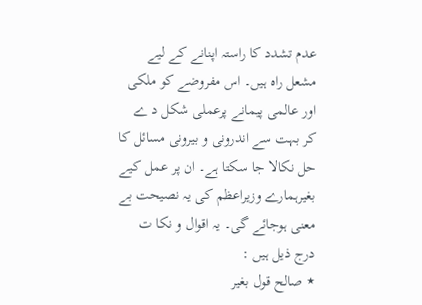عدم تشدد کا راستہ اپنانے کے لیے مشعل راہ ہیں۔ اس مفروضے کو ملکی اور عالمی پیمانے پرعملی شکل د ے کر بہت سے اندرونی و بیرونی مسائل کا حل نکالا جا سکتا ہے۔ ان پر عمل کیے بغیرہمارے وزیراعظم کی یہ نصیحت بے معنی ہوجائے گی۔ یہ اقوال و نکا ت درج ذیل ہیں :
٭ صالح قول بغیر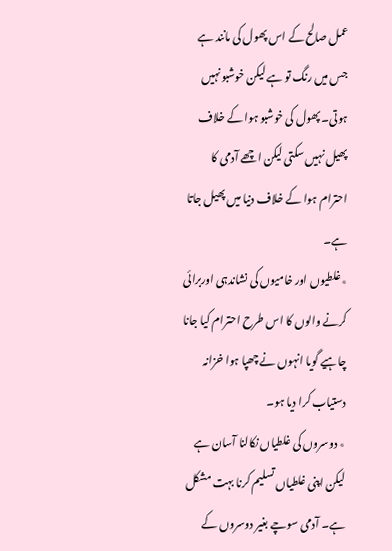عمل صالح کے اس پھول کی مانند ہے جس میں رنگ تو ہے لیکن خوشبو نہیں ہوتی۔ پھول کی خوشبو ہوا کے خلاف پھیل نہیں سکتی لیکن اچھے آدمی کا احترام ہوا کے خلاف دنیا میں پھیل جاتا ہے۔
٭غلطیوں اور خامیوں کی نشاندہی اوربرائی کرنے والوں کا اس طرح احترام کیا جانا چاہیے گویا انہوں نے چھپا ہوا خزانہ دستیاب کرا دیا ہو۔
٭ دوسروں کی غلطیاں نکالنا آسان ہے لیکن اپنی غلطیاں تسلیم کرنا بہت مشکل ہے۔ آدمی سوچے بغیر دوسروں کے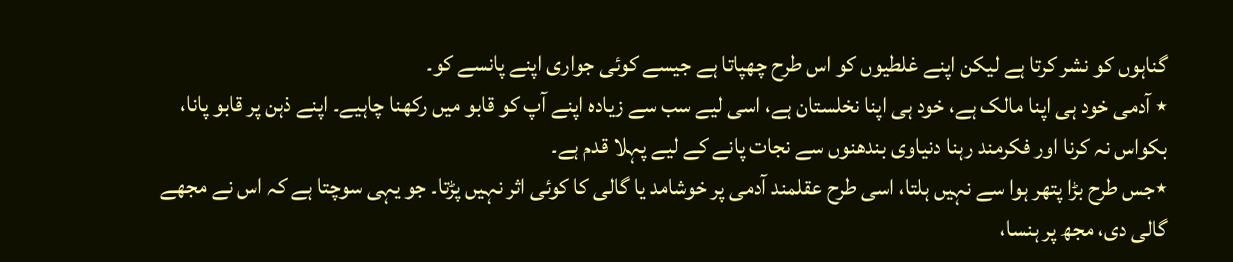گناہوں کو نشر کرتا ہے لیکن اپنے غلطیوں کو اس طرح چھپاتا ہے جیسے کوئی جواری اپنے پانسے کو۔
٭ آدمی خود ہی اپنا مالک ہے، خود ہی اپنا نخلستان ہے، اسی لیے سب سے زیادہ اپنے آپ کو قابو میں رکھنا چاہیے۔ اپنے ذہن پر قابو پانا، بکواس نہ کرنا اور فکرمند رہنا دنیاوی بندھنوں سے نجات پانے کے لیے پہلا قدم ہے۔
٭جس طرح بڑا پتھر ہوا سے نہیں ہلتا، اسی طرح عقلمند آدمی پر خوشامد یا گالی کا کوئی اثر نہیں پڑتا۔ جو یہی سوچتا ہے کہ اس نے مجھے گالی دی، مجھ پر ہنسا،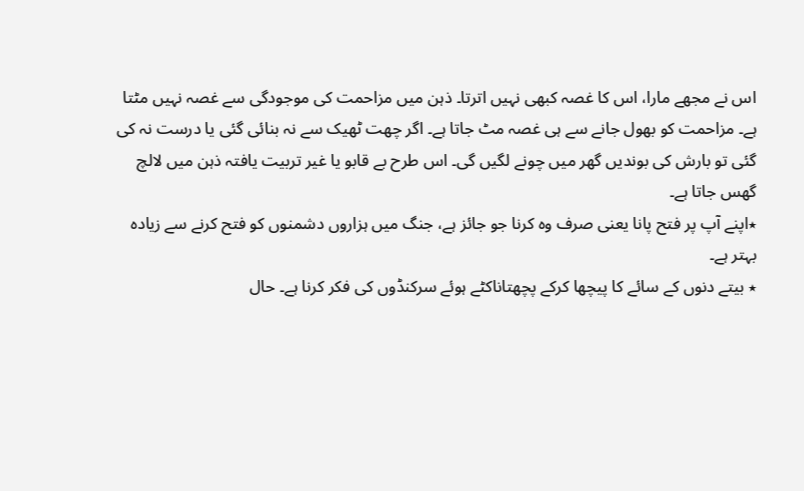اس نے مجھے مارا، اس کا غصہ کبھی نہیں اترتا۔ ذہن میں مزاحمت کی موجودگی سے غصہ نہیں مٹتا ہے۔ مزاحمت کو بھول جانے سے ہی غصہ مٹ جاتا ہے۔ اگر چھت ٹھیک سے نہ بنائی گئی یا درست نہ کی گئی تو بارش کی بوندیں گھر میں چونے لگیں گی۔ اس طرح بے قابو یا غیر تربیت یافتہ ذہن میں لالچ گھس جاتا ہے۔
٭اپنے آپ پر فتح پانا یعنی صرف وہ کرنا جو جائز ہے، جنگ میں ہزاروں دشمنوں کو فتح کرنے سے زیادہ بہتر ہے۔
٭ بیتے دنوں کے سائے کا پیچھا کرکے پچھتاناکٹے ہوئے سرکنڈوں کی فکر کرنا ہے۔ حال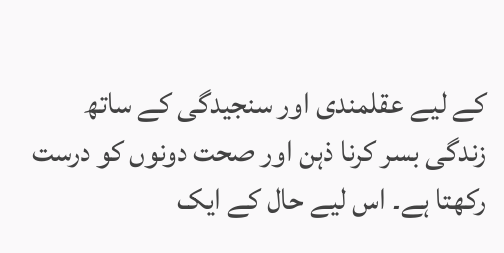کے لیے عقلمندی اور سنجیدگی کے ساتھ زندگی بسر کرنا ذہن اور صحت دونوں کو درست رکھتا ہے۔ اس لیے حال کے ایک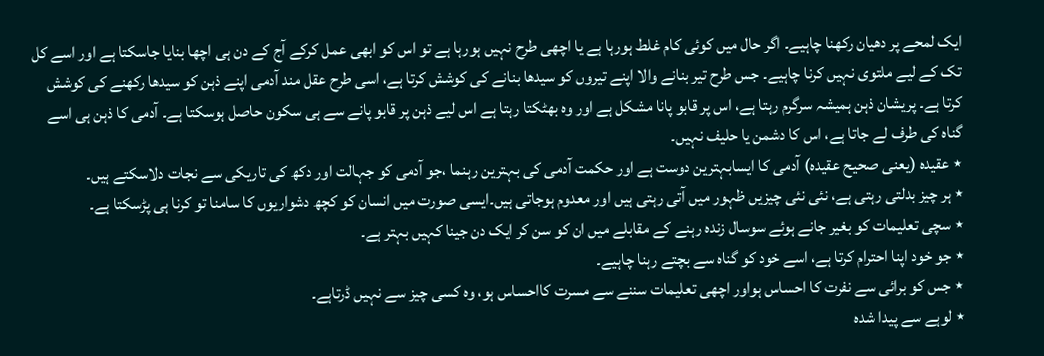ایک لمحے پر دھیان رکھنا چاہیے۔ اگر حال میں کوئی کام غلط ہورہا ہے یا اچھی طرح نہیں ہورہا ہے تو اس کو ابھی عمل کرکے آج کے دن ہی اچھا بنایا جاسکتا ہے اور اسے کل تک کے لیے ملتوی نہیں کرنا چاہیے۔ جس طرح تیر بنانے والا اپنے تیروں کو سیدھا بنانے کی کوشش کرتا ہے، اسی طرح عقل مند آدمی اپنے ذہن کو سیدھا رکھنے کی کوشش کرتا ہے۔ پریشان ذہن ہمیشہ سرگرم رہتا ہے، اس پر قابو پانا مشکل ہے اور وہ بھٹکتا رہتا ہے اس لیے ذہن پر قابو پانے سے ہی سکون حاصل ہوسکتا ہے۔ آدمی کا ذہن ہی اسے گناہ کی طرف لے جاتا ہے، اس کا دشمن یا حلیف نہیں۔
٭ عقیدہ (یعنی صحیح عقیدہ) آدمی کا ایسابہترین دوست ہے اور حکمت آدمی کی بہترین رہنما ،جو آدمی کو جہالت اور دکھ کی تاریکی سے نجات دلاسکتے ہیں۔
٭ ہر چیز بدلتی رہتی ہے، نئی نئی چیزیں ظہور میں آتی رہتی ہیں اور معدوم ہوجاتی ہیں۔ایسی صورت میں انسان کو کچھ دشواریوں کا سامنا تو کرنا ہی پڑسکتا ہے۔
٭ سچی تعلیمات کو بغیر جانے ہوئے سوسال زندہ رہنے کے مقابلے میں ان کو سن کر ایک دن جینا کہیں بہتر ہے۔
٭ جو خود اپنا احترام کرتا ہے، اسے خود کو گناہ سے بچتے رہنا چاہیے۔
٭ جس کو برائی سے نفرت کا احساس ہواور اچھی تعلیمات سننے سے مسرت کااحساس ہو، وہ کسی چیز سے نہیں ڈرتاہے۔
٭ لوہے سے پیدا شدہ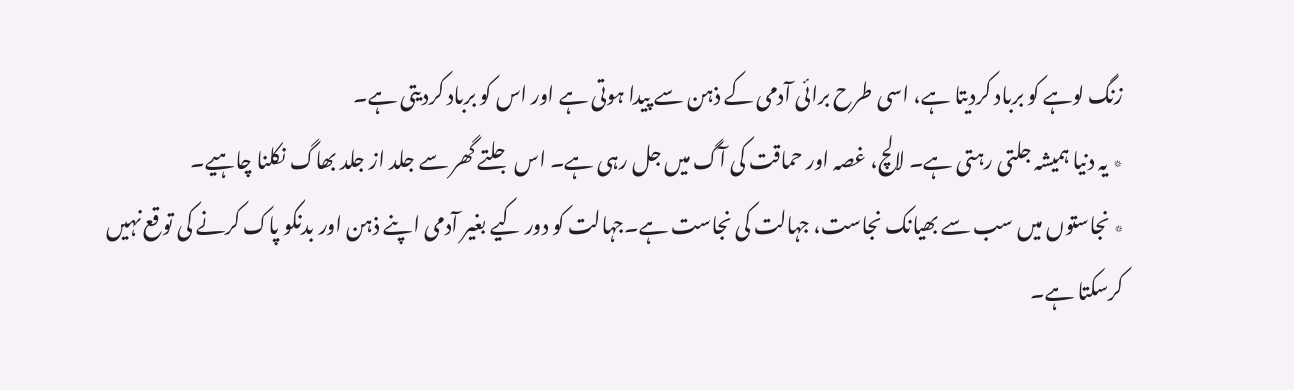زنگ لوہے کو برباد کردیتا ہے، اسی طرح برائی آدمی کے ذہن سے پیدا ہوتی ہے اور اس کو برباد کردیتی ہے۔
٭ یہ دنیا ہمیشہ جلتی رہتی ہے۔ لالچ، غصہ اور حماقت کی آگ میں جل رہی ہے۔ اس جلتے گھر سے جلد از جلد بھاگ نکلنا چاہیے۔
٭ نجاستوں میں سب سے بھیانک نجاست، جہالت کی نجاست ہے۔جہالت کو دور کیے بغیر آدمی اپنے ذہن اور بدنکو پاک کرنے کی توقع نہیں کرسکتا ہے۔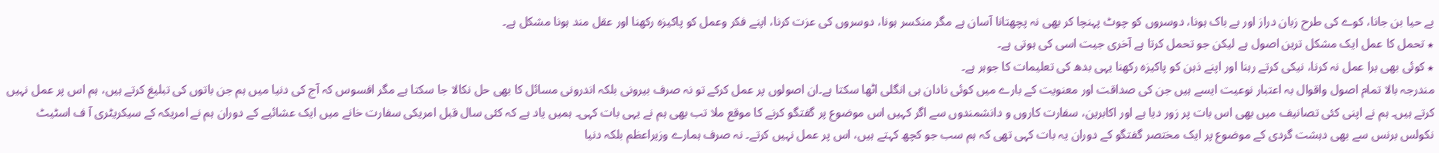بے حیا بن جانا، کوے کی طرح زبان دراز اور بے باک ہونا، دوسروں کو چوٹ پہنچا کر بھی نہ پچھتانا آسان ہے مگر منکسر ہونا، دوسروں کی عزت کرنا، اپنے فکر وعمل کو پاکیزہ رکھنا اور عقل مند ہونا مشکل ہے۔
٭ تحمل کا عمل ایک مشکل ترین اصول ہے لیکن جو تحمل کرتا ہے آخری جیت اسی کی ہوتی ہے۔
٭ کوئی بھی برا عمل نہ کرنا، نیکی کرتے رہنا اور اپنے ذہن کو پاکیزہ رکھنا یہی بدھ کی تعلیمات کا جوہر ہے۔
مندرجہ بالا تمام اصول واقوال بہ اعتبار نوعیت ایسے ہیں جن کی صداقت اور معنویت کے بارے میں کوئی نادان ہی انگلی اٹھا سکتا ہے۔ان اصولوں پر عمل کرکے تو نہ صرف بیرونی بلکہ اندرونی مسائل کا بھی حل نکالا جا سکتا ہے مگر افسوس کہ آج کی دنیا میں ہم جن باتوں کی تبلیغ کرتے ہیں، ہم اس پر عمل نہیں کرتے ہیں۔ ہم نے اپنی کئی تصانیف میں بھی اس بات پر زور دیا ہے اور اکابرین، سفارت کاروں و دانشمندوں سے اگر کہیں اس موضوع پر گفتگو کرنے کا موقع ملا تب بھی ہم نے یہی بات کہی۔ ہمیں یاد ہے کہ کئی سال قبل امریکی سفارت خانے میں ایک عشائیے کے دوران ہم نے امریکہ کے سیکریٹری آ ف اسٹیٹ نکولس برنس سے بھی دہشت گردی کے موضوع پر ایک مختصر گفتگو کے دوران یہ بات کہی تھی کہ ہم سب جو کچھ کہتے ہیں، اس پر عمل نہیں کرتے۔ نہ صرف ہمارے وزیراعظم بلکہ دنیا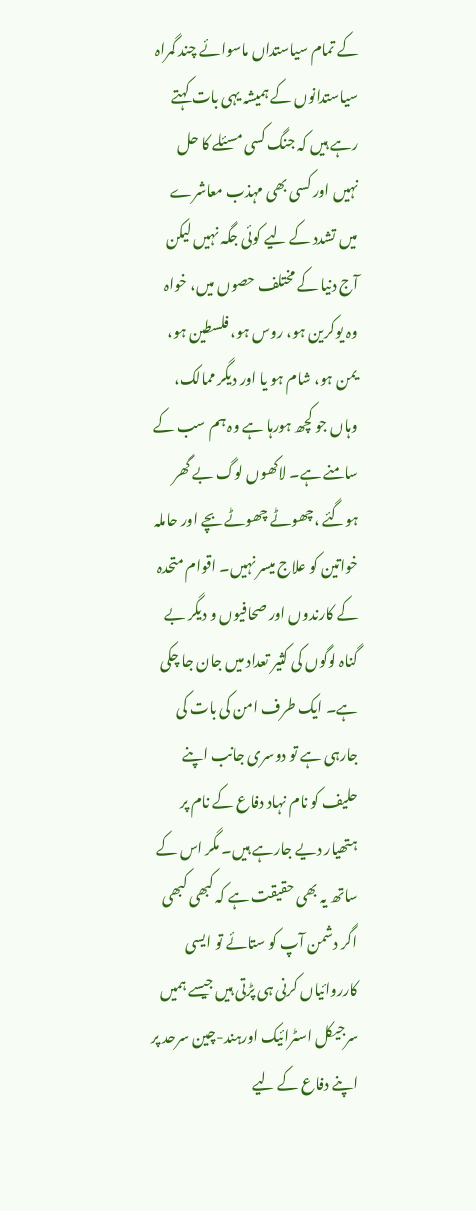کے تمام سیاستداں ماسوائے چند گمراہ سیاستدانوں کے ہمیشہ یہی بات کہتے رہے ہیں کہ جنگ کسی مسئلے کا حل نہیں اور کسی بھی مہذب معاشرے میں تشدد کے لیے کوئی جگہ نہیں لیکن آج دنیا کے مختلف حصوں میں، خواہ وہ یوکرین ہو، روس ہو، فلسطین ہو، یمن ہو، شام ہو یا اور دیگر ممالک، وہاں جو کچھ ہورہا ہے وہ ہم سب کے سامنے ہے۔ لاکھوں لوگ بے گھر ہوگئے ،چھوٹے چھوٹے بچے اور حاملہ خواتین کو علاج میسر نہیں۔ اقوام متحدہ کے کارندوں اور صحافیوں و دیگر بے گناہ لوگوں کی کثیر تعداد میں جان جا چکی ہے۔ ایک طرف امن کی بات کی جارہی ہے تو دوسری جانب اپنے حلیف کو نام نہاد دفاع کے نام پر ہتھیار دیے جارہے ہیں۔ مگر اس کے ساتھ یہ بھی حقیقت ہے کہ کبھی کبھی اگر دشمن آپ کو ستائے تو ایسی کارروائیاں کرنی ہی پڑتی ہیں جیسے ہمیں سرجیکل اسٹرائیک اورہند-چین سرحد پر اپنے دفاع کے لیے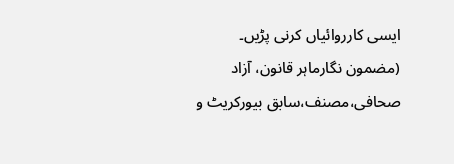ایسی کارروائیاں کرنی پڑیں۔
(مضمون نگارماہر قانون، آزاد صحافی،مصنف،سابق بیورکریٹ و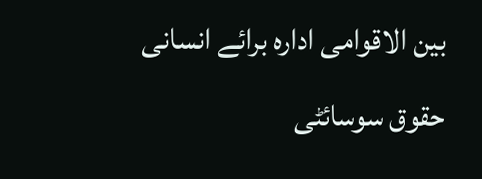بین الاقوامی ادارہ برائے انسانی حقوق سوسائٹی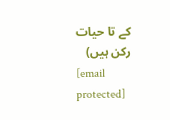کے تا حیات رکن ہیں)
[email protected]